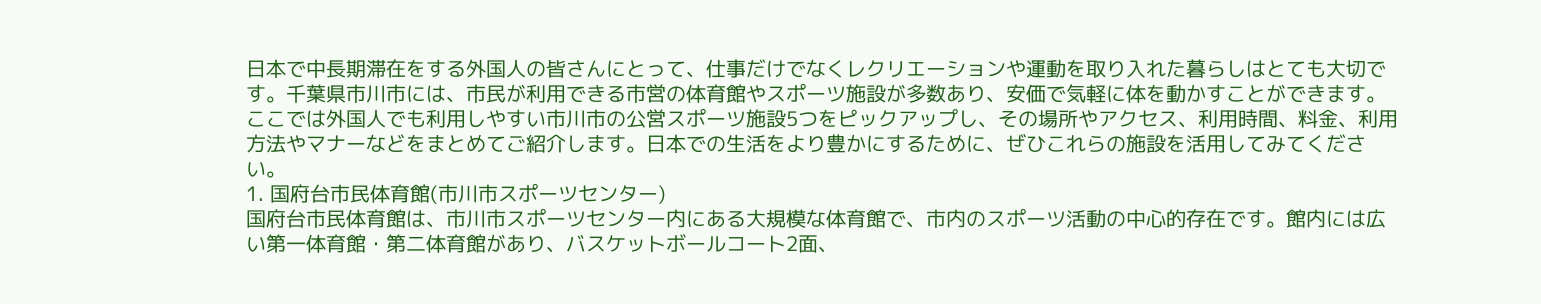日本で中長期滞在をする外国人の皆さんにとって、仕事だけでなくレクリエーションや運動を取り入れた暮らしはとても大切です。千葉県市川市には、市民が利用できる市営の体育館やスポーツ施設が多数あり、安価で気軽に体を動かすことができます。ここでは外国人でも利用しやすい市川市の公営スポーツ施設5つをピックアップし、その場所やアクセス、利用時間、料金、利用方法やマナーなどをまとめてご紹介します。日本での生活をより豊かにするために、ぜひこれらの施設を活用してみてください。
1. 国府台市民体育館(市川市スポーツセンター)
国府台市民体育館は、市川市スポーツセンター内にある大規模な体育館で、市内のスポーツ活動の中心的存在です。館内には広い第一体育館・第二体育館があり、バスケットボールコート2面、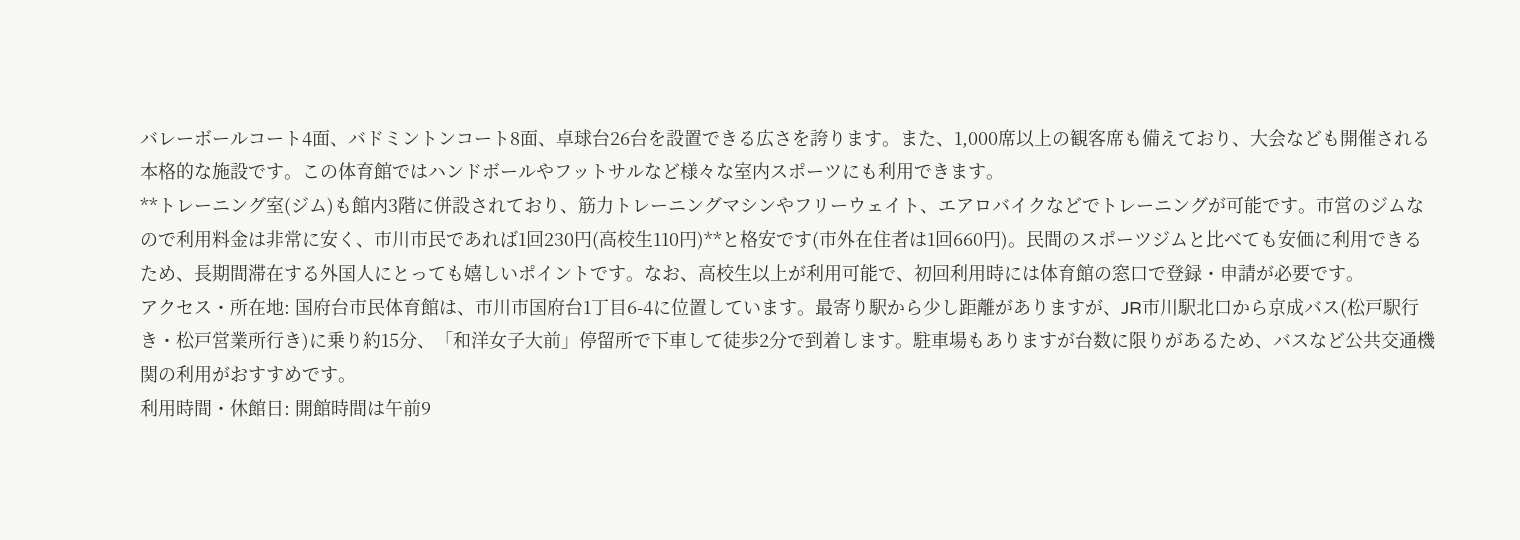バレーボールコート4面、バドミントンコート8面、卓球台26台を設置できる広さを誇ります。また、1,000席以上の観客席も備えており、大会なども開催される本格的な施設です。この体育館ではハンドボールやフットサルなど様々な室内スポーツにも利用できます。
**トレーニング室(ジム)も館内3階に併設されており、筋力トレーニングマシンやフリーウェイト、エアロバイクなどでトレーニングが可能です。市営のジムなので利用料金は非常に安く、市川市民であれば1回230円(高校生110円)**と格安です(市外在住者は1回660円)。民間のスポーツジムと比べても安価に利用できるため、長期間滞在する外国人にとっても嬉しいポイントです。なお、高校生以上が利用可能で、初回利用時には体育館の窓口で登録・申請が必要です。
アクセス・所在地: 国府台市民体育館は、市川市国府台1丁目6-4に位置しています。最寄り駅から少し距離がありますが、JR市川駅北口から京成バス(松戸駅行き・松戸営業所行き)に乗り約15分、「和洋女子大前」停留所で下車して徒歩2分で到着します。駐車場もありますが台数に限りがあるため、バスなど公共交通機関の利用がおすすめです。
利用時間・休館日: 開館時間は午前9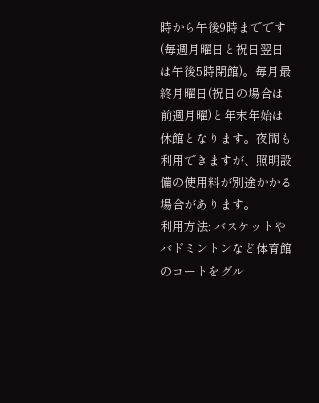時から午後9時までです(毎週月曜日と祝日翌日は午後5時閉館)。毎月最終月曜日(祝日の場合は前週月曜)と年末年始は休館となります。夜間も利用できますが、照明設備の使用料が別途かかる場合があります。
利用方法: バスケットやバドミントンなど体育館のコートをグル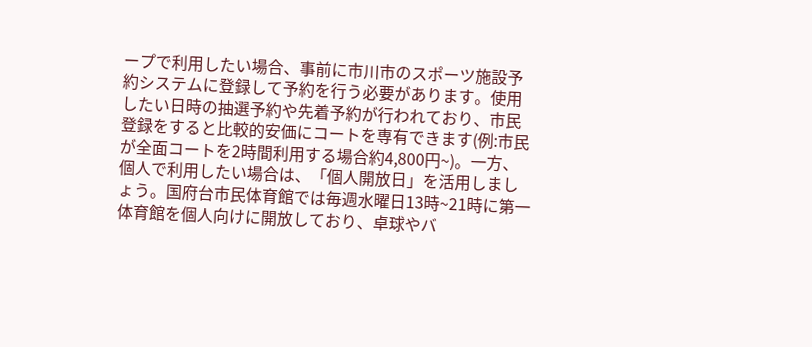ープで利用したい場合、事前に市川市のスポーツ施設予約システムに登録して予約を行う必要があります。使用したい日時の抽選予約や先着予約が行われており、市民登録をすると比較的安価にコートを専有できます(例:市民が全面コートを2時間利用する場合約4,800円~)。一方、個人で利用したい場合は、「個人開放日」を活用しましょう。国府台市民体育館では毎週水曜日13時~21時に第一体育館を個人向けに開放しており、卓球やバ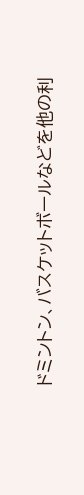ドミントン、バスケットボールなどを他の利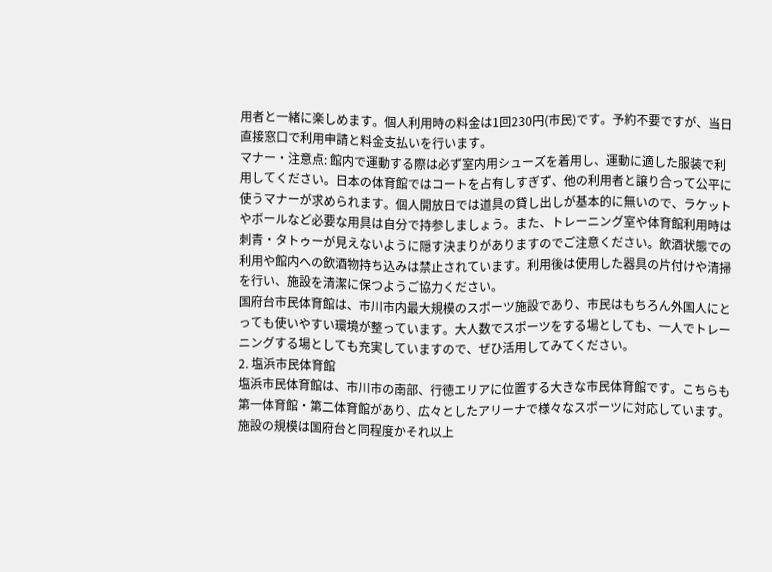用者と一緒に楽しめます。個人利用時の料金は1回230円(市民)です。予約不要ですが、当日直接窓口で利用申請と料金支払いを行います。
マナー・注意点: 館内で運動する際は必ず室内用シューズを着用し、運動に適した服装で利用してください。日本の体育館ではコートを占有しすぎず、他の利用者と譲り合って公平に使うマナーが求められます。個人開放日では道具の貸し出しが基本的に無いので、ラケットやボールなど必要な用具は自分で持参しましょう。また、トレーニング室や体育館利用時は刺青・タトゥーが見えないように隠す決まりがありますのでご注意ください。飲酒状態での利用や館内への飲酒物持ち込みは禁止されています。利用後は使用した器具の片付けや清掃を行い、施設を清潔に保つようご協力ください。
国府台市民体育館は、市川市内最大規模のスポーツ施設であり、市民はもちろん外国人にとっても使いやすい環境が整っています。大人数でスポーツをする場としても、一人でトレーニングする場としても充実していますので、ぜひ活用してみてください。
2. 塩浜市民体育館
塩浜市民体育館は、市川市の南部、行徳エリアに位置する大きな市民体育館です。こちらも第一体育館・第二体育館があり、広々としたアリーナで様々なスポーツに対応しています。施設の規模は国府台と同程度かそれ以上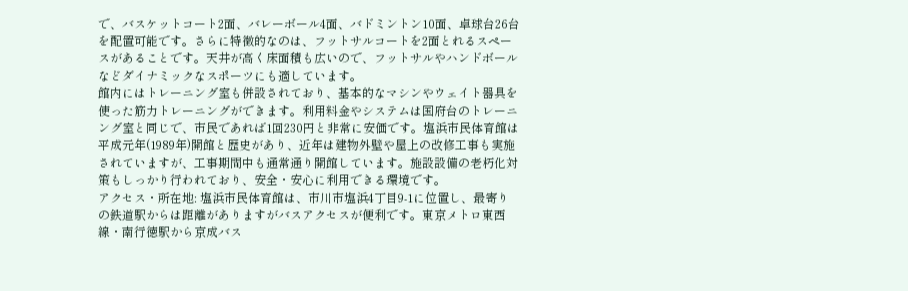で、バスケットコート2面、バレーボール4面、バドミントン10面、卓球台26台を配置可能です。さらに特徴的なのは、フットサルコートを2面とれるスペースがあることです。天井が高く床面積も広いので、フットサルやハンドボールなどダイナミックなスポーツにも適しています。
館内にはトレーニング室も併設されており、基本的なマシンやウェイト器具を使った筋力トレーニングができます。利用料金やシステムは国府台のトレーニング室と同じで、市民であれば1回230円と非常に安価です。塩浜市民体育館は平成元年(1989年)開館と歴史があり、近年は建物外壁や屋上の改修工事も実施されていますが、工事期間中も通常通り開館しています。施設設備の老朽化対策もしっかり行われており、安全・安心に利用できる環境です。
アクセス・所在地: 塩浜市民体育館は、市川市塩浜4丁目9-1に位置し、最寄りの鉄道駅からは距離がありますがバスアクセスが便利です。東京メトロ東西線・南行徳駅から京成バス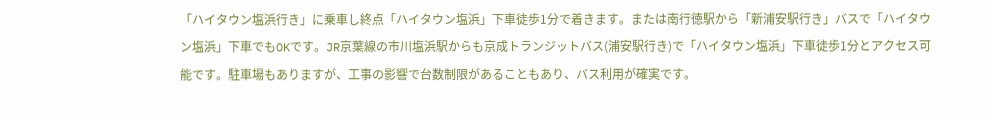「ハイタウン塩浜行き」に乗車し終点「ハイタウン塩浜」下車徒歩1分で着きます。または南行徳駅から「新浦安駅行き」バスで「ハイタウン塩浜」下車でもOKです。JR京葉線の市川塩浜駅からも京成トランジットバス(浦安駅行き)で「ハイタウン塩浜」下車徒歩1分とアクセス可能です。駐車場もありますが、工事の影響で台数制限があることもあり、バス利用が確実です。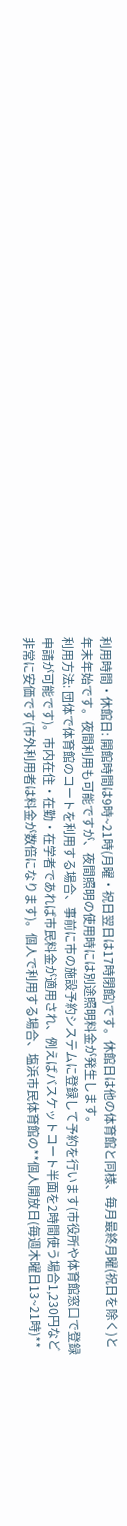利用時間・休館日: 開館時間は9時~21時(月曜・祝日翌日は17時閉館)です。休館日は他の体育館と同様、毎月最終月曜(祝日を除く)と年末年始です。夜間利用も可能ですが、夜間照明の使用時には別途照明料金が発生します。
利用方法: 団体で体育館のコートを利用する場合、事前に市の施設予約システムに登録して予約を行います(市役所や体育館窓口で登録申請が可能です)。市内在住・在勤・在学者であれば市民料金が適用され、例えばバスケットコート半面を2時間使う場合1,230円など非常に安価です(市外利用者は料金が数倍になります)。個人で利用する場合、塩浜市民体育館の**個人開放日(毎週木曜日13~21時)**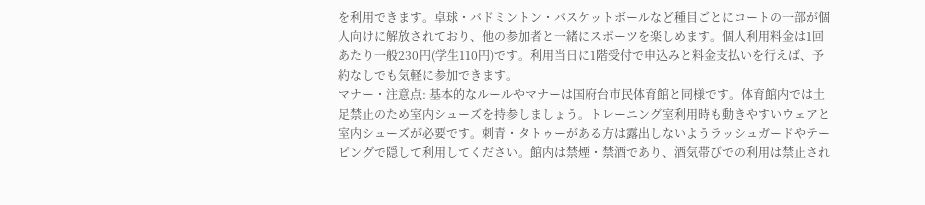を利用できます。卓球・バドミントン・バスケットボールなど種目ごとにコートの一部が個人向けに解放されており、他の参加者と一緒にスポーツを楽しめます。個人利用料金は1回あたり一般230円(学生110円)です。利用当日に1階受付で申込みと料金支払いを行えば、予約なしでも気軽に参加できます。
マナー・注意点: 基本的なルールやマナーは国府台市民体育館と同様です。体育館内では土足禁止のため室内シューズを持参しましょう。トレーニング室利用時も動きやすいウェアと室内シューズが必要です。刺青・タトゥーがある方は露出しないようラッシュガードやテーピングで隠して利用してください。館内は禁煙・禁酒であり、酒気帯びでの利用は禁止され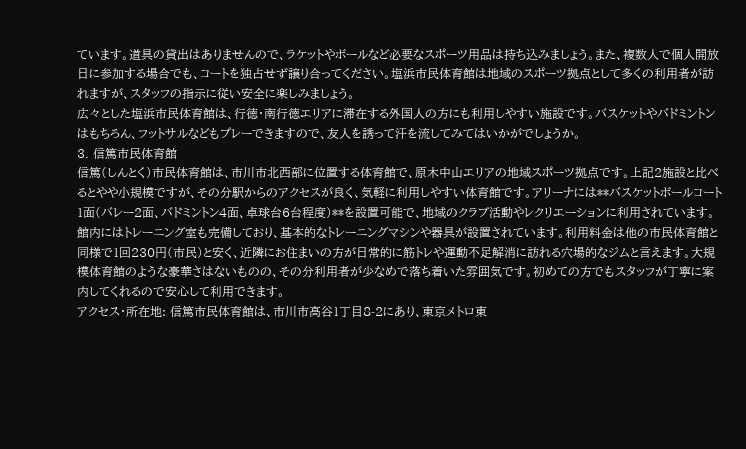ています。道具の貸出はありませんので、ラケットやボールなど必要なスポーツ用品は持ち込みましょう。また、複数人で個人開放日に参加する場合でも、コートを独占せず譲り合ってください。塩浜市民体育館は地域のスポーツ拠点として多くの利用者が訪れますが、スタッフの指示に従い安全に楽しみましょう。
広々とした塩浜市民体育館は、行徳・南行徳エリアに滞在する外国人の方にも利用しやすい施設です。バスケットやバドミントンはもちろん、フットサルなどもプレーできますので、友人を誘って汗を流してみてはいかがでしょうか。
3. 信篤市民体育館
信篤(しんとく)市民体育館は、市川市北西部に位置する体育館で、原木中山エリアの地域スポーツ拠点です。上記2施設と比べるとやや小規模ですが、その分駅からのアクセスが良く、気軽に利用しやすい体育館です。アリーナには**バスケットボールコート1面(バレー2面、バドミントン4面、卓球台6台程度)**を設置可能で、地域のクラブ活動やレクリエーションに利用されています。
館内にはトレーニング室も完備しており、基本的なトレーニングマシンや器具が設置されています。利用料金は他の市民体育館と同様で1回230円(市民)と安く、近隣にお住まいの方が日常的に筋トレや運動不足解消に訪れる穴場的なジムと言えます。大規模体育館のような豪華さはないものの、その分利用者が少なめで落ち着いた雰囲気です。初めての方でもスタッフが丁寧に案内してくれるので安心して利用できます。
アクセス・所在地: 信篤市民体育館は、市川市高谷1丁目8-2にあり、東京メトロ東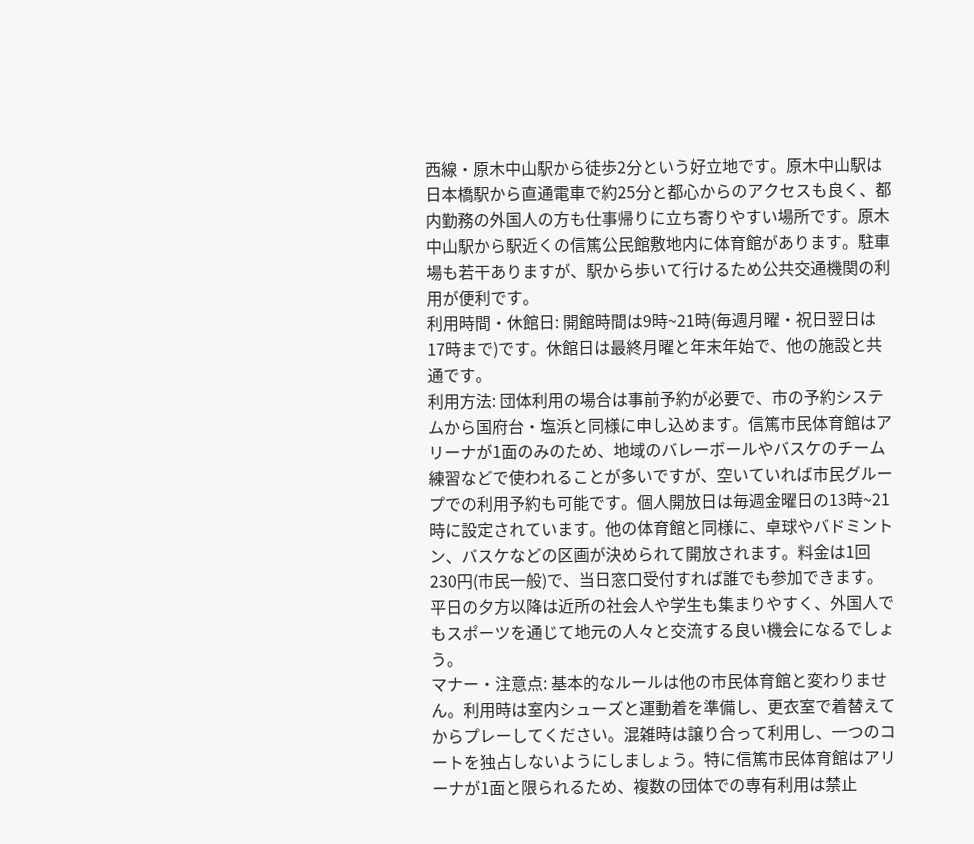西線・原木中山駅から徒歩2分という好立地です。原木中山駅は日本橋駅から直通電車で約25分と都心からのアクセスも良く、都内勤務の外国人の方も仕事帰りに立ち寄りやすい場所です。原木中山駅から駅近くの信篤公民館敷地内に体育館があります。駐車場も若干ありますが、駅から歩いて行けるため公共交通機関の利用が便利です。
利用時間・休館日: 開館時間は9時~21時(毎週月曜・祝日翌日は17時まで)です。休館日は最終月曜と年末年始で、他の施設と共通です。
利用方法: 団体利用の場合は事前予約が必要で、市の予約システムから国府台・塩浜と同様に申し込めます。信篤市民体育館はアリーナが1面のみのため、地域のバレーボールやバスケのチーム練習などで使われることが多いですが、空いていれば市民グループでの利用予約も可能です。個人開放日は毎週金曜日の13時~21時に設定されています。他の体育館と同様に、卓球やバドミントン、バスケなどの区画が決められて開放されます。料金は1回230円(市民一般)で、当日窓口受付すれば誰でも参加できます。平日の夕方以降は近所の社会人や学生も集まりやすく、外国人でもスポーツを通じて地元の人々と交流する良い機会になるでしょう。
マナー・注意点: 基本的なルールは他の市民体育館と変わりません。利用時は室内シューズと運動着を準備し、更衣室で着替えてからプレーしてください。混雑時は譲り合って利用し、一つのコートを独占しないようにしましょう。特に信篤市民体育館はアリーナが1面と限られるため、複数の団体での専有利用は禁止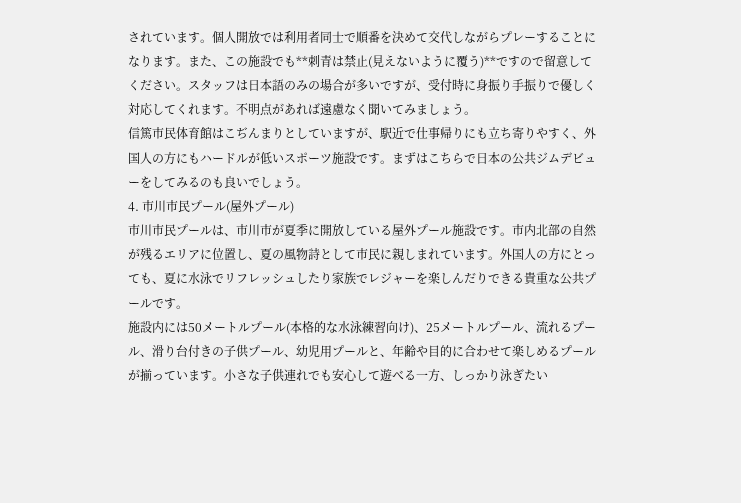されています。個人開放では利用者同士で順番を決めて交代しながらプレーすることになります。また、この施設でも**刺青は禁止(見えないように覆う)**ですので留意してください。スタッフは日本語のみの場合が多いですが、受付時に身振り手振りで優しく対応してくれます。不明点があれば遠慮なく聞いてみましょう。
信篤市民体育館はこぢんまりとしていますが、駅近で仕事帰りにも立ち寄りやすく、外国人の方にもハードルが低いスポーツ施設です。まずはこちらで日本の公共ジムデビューをしてみるのも良いでしょう。
4. 市川市民プール(屋外プール)
市川市民プールは、市川市が夏季に開放している屋外プール施設です。市内北部の自然が残るエリアに位置し、夏の風物詩として市民に親しまれています。外国人の方にとっても、夏に水泳でリフレッシュしたり家族でレジャーを楽しんだりできる貴重な公共プールです。
施設内には50メートルプール(本格的な水泳練習向け)、25メートルプール、流れるプール、滑り台付きの子供プール、幼児用プールと、年齢や目的に合わせて楽しめるプールが揃っています。小さな子供連れでも安心して遊べる一方、しっかり泳ぎたい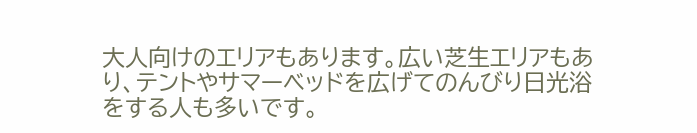大人向けのエリアもあります。広い芝生エリアもあり、テントやサマーベッドを広げてのんびり日光浴をする人も多いです。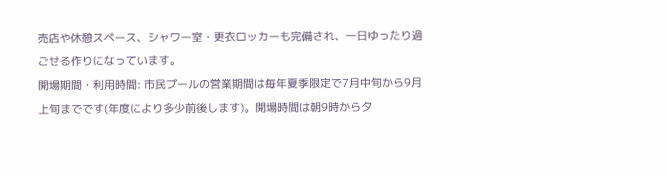売店や休憩スペース、シャワー室・更衣ロッカーも完備され、一日ゆったり過ごせる作りになっています。
開場期間・利用時間: 市民プールの営業期間は毎年夏季限定で7月中旬から9月上旬までです(年度により多少前後します)。開場時間は朝9時から夕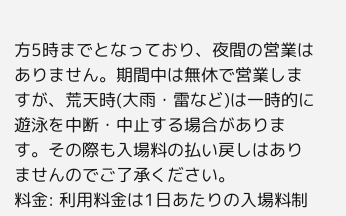方5時までとなっており、夜間の営業はありません。期間中は無休で営業しますが、荒天時(大雨・雷など)は一時的に遊泳を中断・中止する場合があります。その際も入場料の払い戻しはありませんのでご了承ください。
料金: 利用料金は1日あたりの入場料制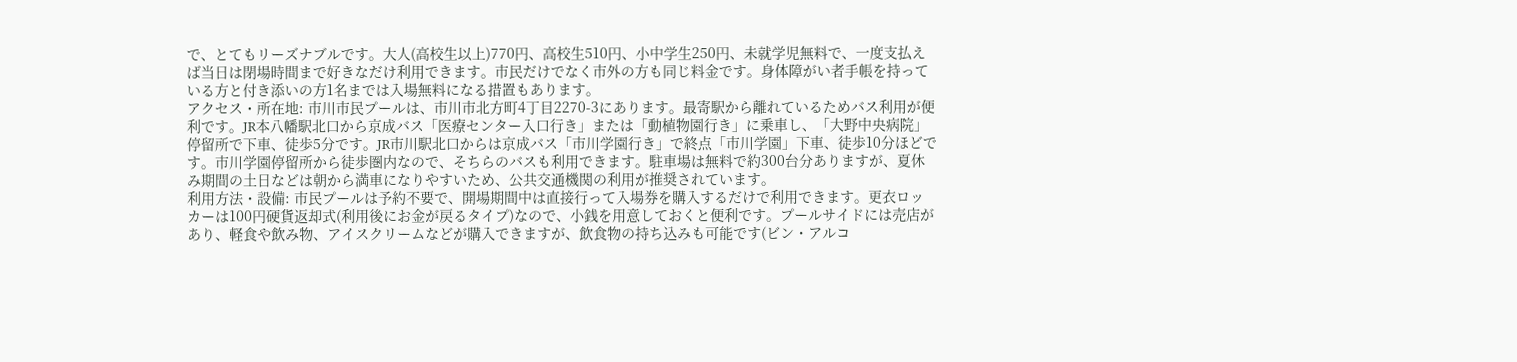で、とてもリーズナブルです。大人(高校生以上)770円、高校生510円、小中学生250円、未就学児無料で、一度支払えば当日は閉場時間まで好きなだけ利用できます。市民だけでなく市外の方も同じ料金です。身体障がい者手帳を持っている方と付き添いの方1名までは入場無料になる措置もあります。
アクセス・所在地: 市川市民プールは、市川市北方町4丁目2270-3にあります。最寄駅から離れているためバス利用が便利です。JR本八幡駅北口から京成バス「医療センター入口行き」または「動植物園行き」に乗車し、「大野中央病院」停留所で下車、徒歩5分です。JR市川駅北口からは京成バス「市川学園行き」で終点「市川学園」下車、徒歩10分ほどです。市川学園停留所から徒歩圏内なので、そちらのバスも利用できます。駐車場は無料で約300台分ありますが、夏休み期間の土日などは朝から満車になりやすいため、公共交通機関の利用が推奨されています。
利用方法・設備: 市民プールは予約不要で、開場期間中は直接行って入場券を購入するだけで利用できます。更衣ロッカーは100円硬貨返却式(利用後にお金が戻るタイプ)なので、小銭を用意しておくと便利です。プールサイドには売店があり、軽食や飲み物、アイスクリームなどが購入できますが、飲食物の持ち込みも可能です(ビン・アルコ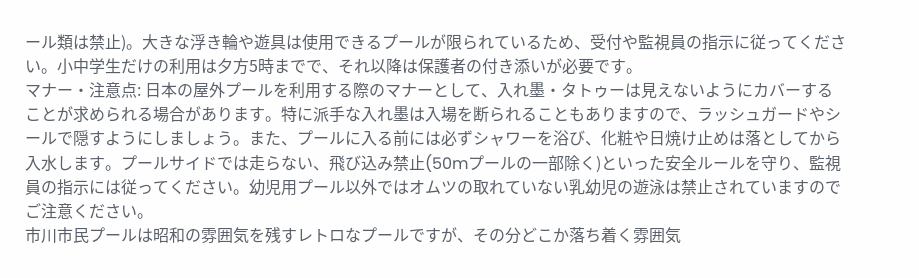ール類は禁止)。大きな浮き輪や遊具は使用できるプールが限られているため、受付や監視員の指示に従ってください。小中学生だけの利用は夕方5時までで、それ以降は保護者の付き添いが必要です。
マナー・注意点: 日本の屋外プールを利用する際のマナーとして、入れ墨・タトゥーは見えないようにカバーすることが求められる場合があります。特に派手な入れ墨は入場を断られることもありますので、ラッシュガードやシールで隠すようにしましょう。また、プールに入る前には必ずシャワーを浴び、化粧や日焼け止めは落としてから入水します。プールサイドでは走らない、飛び込み禁止(50mプールの一部除く)といった安全ルールを守り、監視員の指示には従ってください。幼児用プール以外ではオムツの取れていない乳幼児の遊泳は禁止されていますのでご注意ください。
市川市民プールは昭和の雰囲気を残すレトロなプールですが、その分どこか落ち着く雰囲気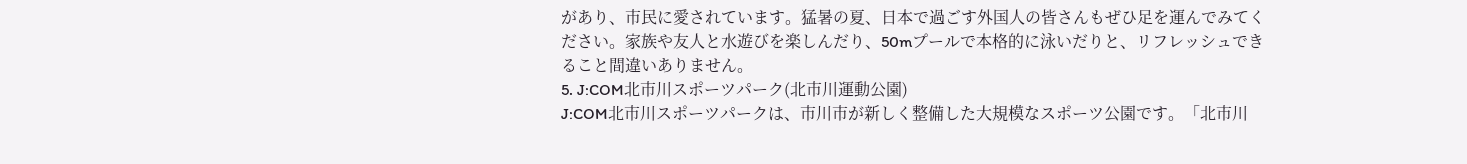があり、市民に愛されています。猛暑の夏、日本で過ごす外国人の皆さんもぜひ足を運んでみてください。家族や友人と水遊びを楽しんだり、50mプールで本格的に泳いだりと、リフレッシュできること間違いありません。
5. J:COM北市川スポーツパーク(北市川運動公園)
J:COM北市川スポーツパークは、市川市が新しく整備した大規模なスポーツ公園です。「北市川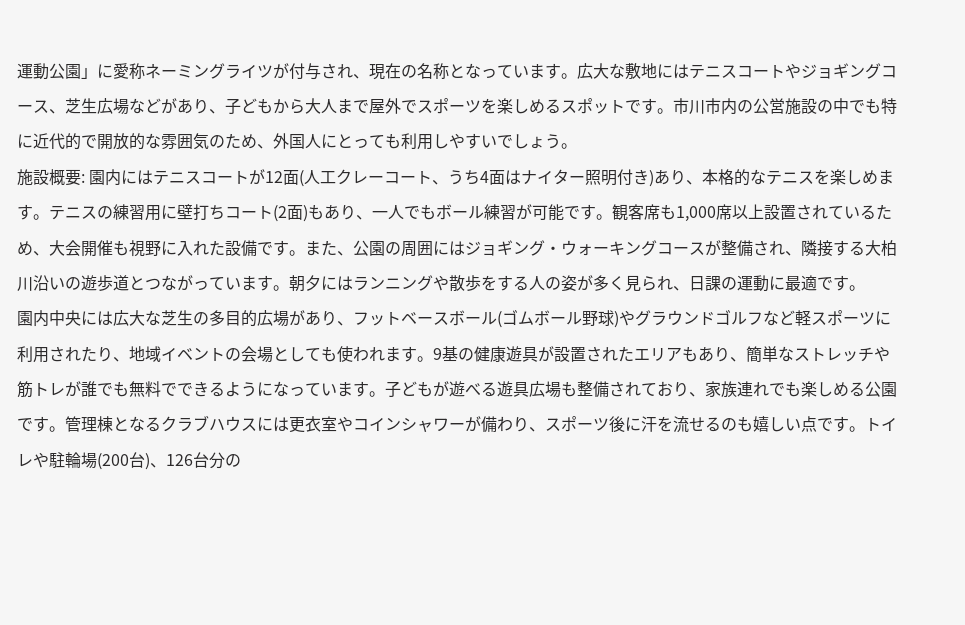運動公園」に愛称ネーミングライツが付与され、現在の名称となっています。広大な敷地にはテニスコートやジョギングコース、芝生広場などがあり、子どもから大人まで屋外でスポーツを楽しめるスポットです。市川市内の公営施設の中でも特に近代的で開放的な雰囲気のため、外国人にとっても利用しやすいでしょう。
施設概要: 園内にはテニスコートが12面(人工クレーコート、うち4面はナイター照明付き)あり、本格的なテニスを楽しめます。テニスの練習用に壁打ちコート(2面)もあり、一人でもボール練習が可能です。観客席も1,000席以上設置されているため、大会開催も視野に入れた設備です。また、公園の周囲にはジョギング・ウォーキングコースが整備され、隣接する大柏川沿いの遊歩道とつながっています。朝夕にはランニングや散歩をする人の姿が多く見られ、日課の運動に最適です。
園内中央には広大な芝生の多目的広場があり、フットベースボール(ゴムボール野球)やグラウンドゴルフなど軽スポーツに利用されたり、地域イベントの会場としても使われます。9基の健康遊具が設置されたエリアもあり、簡単なストレッチや筋トレが誰でも無料でできるようになっています。子どもが遊べる遊具広場も整備されており、家族連れでも楽しめる公園です。管理棟となるクラブハウスには更衣室やコインシャワーが備わり、スポーツ後に汗を流せるのも嬉しい点です。トイレや駐輪場(200台)、126台分の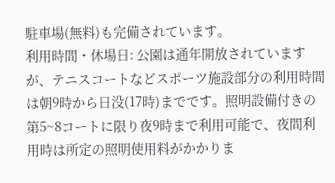駐車場(無料)も完備されています。
利用時間・休場日: 公園は通年開放されていますが、テニスコートなどスポーツ施設部分の利用時間は朝9時から日没(17時)までです。照明設備付きの第5~8コートに限り夜9時まで利用可能で、夜間利用時は所定の照明使用料がかかりま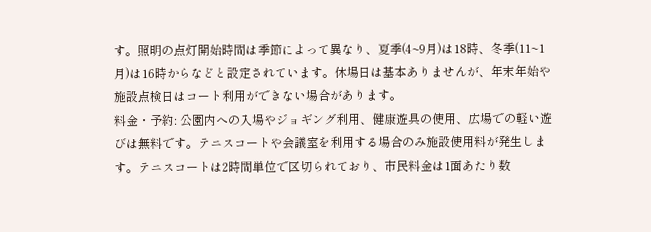す。照明の点灯開始時間は季節によって異なり、夏季(4~9月)は18時、冬季(11~1月)は16時からなどと設定されています。休場日は基本ありませんが、年末年始や施設点検日はコート利用ができない場合があります。
料金・予約: 公園内への入場やジョギング利用、健康遊具の使用、広場での軽い遊びは無料です。テニスコートや会議室を利用する場合のみ施設使用料が発生します。テニスコートは2時間単位で区切られており、市民料金は1面あたり数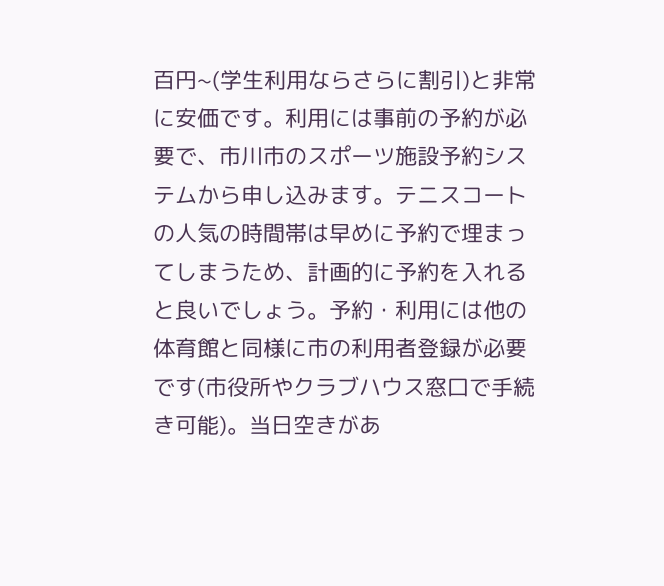百円~(学生利用ならさらに割引)と非常に安価です。利用には事前の予約が必要で、市川市のスポーツ施設予約システムから申し込みます。テニスコートの人気の時間帯は早めに予約で埋まってしまうため、計画的に予約を入れると良いでしょう。予約・利用には他の体育館と同様に市の利用者登録が必要です(市役所やクラブハウス窓口で手続き可能)。当日空きがあ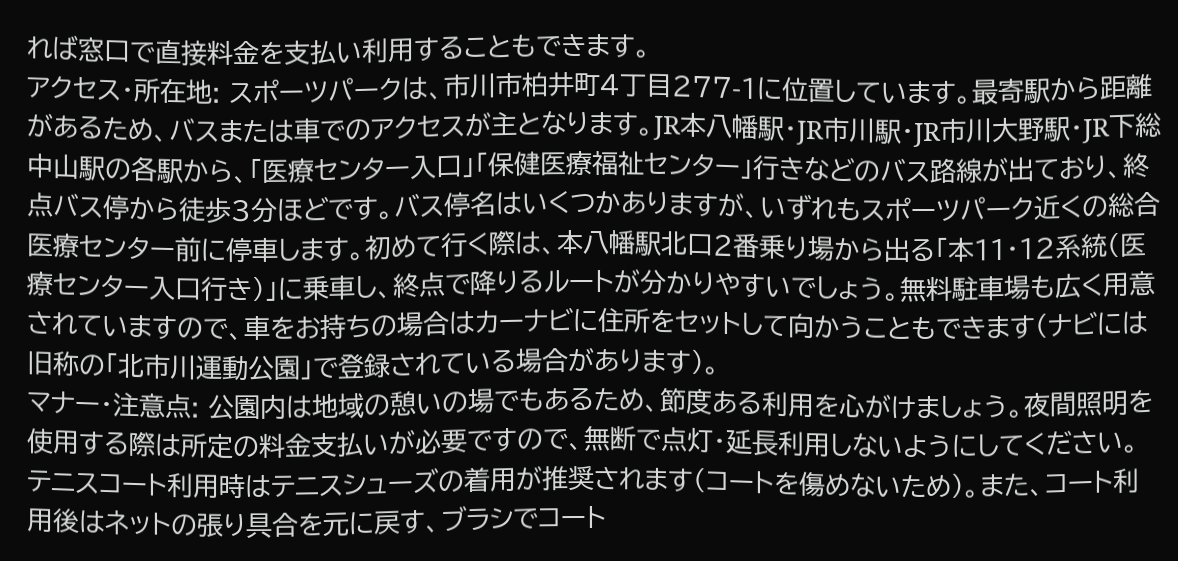れば窓口で直接料金を支払い利用することもできます。
アクセス・所在地: スポーツパークは、市川市柏井町4丁目277-1に位置しています。最寄駅から距離があるため、バスまたは車でのアクセスが主となります。JR本八幡駅・JR市川駅・JR市川大野駅・JR下総中山駅の各駅から、「医療センター入口」「保健医療福祉センター」行きなどのバス路線が出ており、終点バス停から徒歩3分ほどです。バス停名はいくつかありますが、いずれもスポーツパーク近くの総合医療センター前に停車します。初めて行く際は、本八幡駅北口2番乗り場から出る「本11・12系統(医療センター入口行き)」に乗車し、終点で降りるルートが分かりやすいでしょう。無料駐車場も広く用意されていますので、車をお持ちの場合はカーナビに住所をセットして向かうこともできます(ナビには旧称の「北市川運動公園」で登録されている場合があります)。
マナー・注意点: 公園内は地域の憩いの場でもあるため、節度ある利用を心がけましょう。夜間照明を使用する際は所定の料金支払いが必要ですので、無断で点灯・延長利用しないようにしてください。テニスコート利用時はテニスシューズの着用が推奨されます(コートを傷めないため)。また、コート利用後はネットの張り具合を元に戻す、ブラシでコート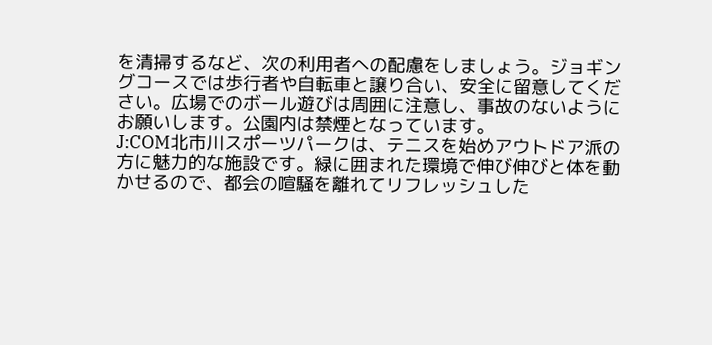を清掃するなど、次の利用者への配慮をしましょう。ジョギングコースでは歩行者や自転車と譲り合い、安全に留意してください。広場でのボール遊びは周囲に注意し、事故のないようにお願いします。公園内は禁煙となっています。
J:COM北市川スポーツパークは、テニスを始めアウトドア派の方に魅力的な施設です。緑に囲まれた環境で伸び伸びと体を動かせるので、都会の喧騒を離れてリフレッシュした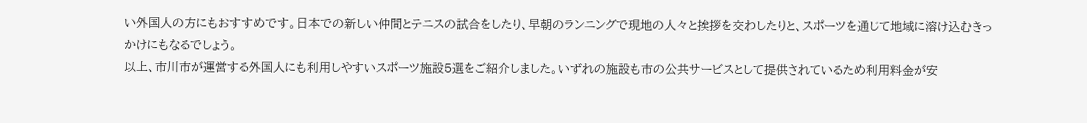い外国人の方にもおすすめです。日本での新しい仲間とテニスの試合をしたり、早朝のランニングで現地の人々と挨拶を交わしたりと、スポーツを通じて地域に溶け込むきっかけにもなるでしょう。
以上、市川市が運営する外国人にも利用しやすいスポーツ施設5選をご紹介しました。いずれの施設も市の公共サービスとして提供されているため利用料金が安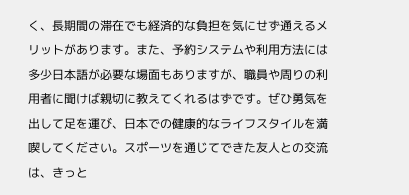く、長期間の滞在でも経済的な負担を気にせず通えるメリットがあります。また、予約システムや利用方法には多少日本語が必要な場面もありますが、職員や周りの利用者に聞けば親切に教えてくれるはずです。ぜひ勇気を出して足を運び、日本での健康的なライフスタイルを満喫してください。スポーツを通じてできた友人との交流は、きっと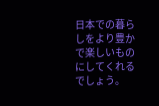日本での暮らしをより豊かで楽しいものにしてくれるでしょう。